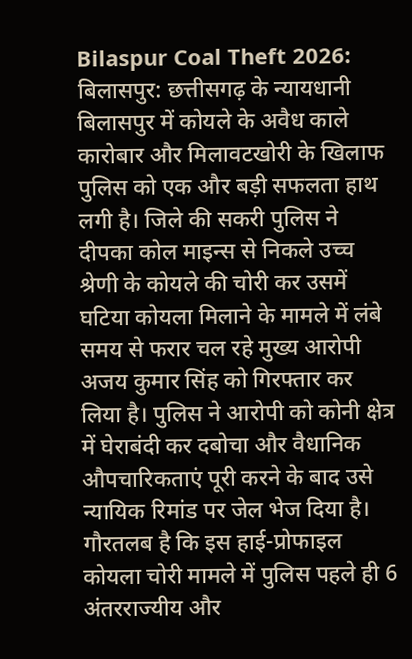Bilaspur Coal Theft 2026: बिलासपुर: छत्तीसगढ़ के न्यायधानी बिलासपुर में कोयले के अवैध काले कारोबार और मिलावटखोरी के खिलाफ पुलिस को एक और बड़ी सफलता हाथ लगी है। जिले की सकरी पुलिस ने दीपका कोल माइन्स से निकले उच्च श्रेणी के कोयले की चोरी कर उसमें घटिया कोयला मिलाने के मामले में लंबे समय से फरार चल रहे मुख्य आरोपी अजय कुमार सिंह को गिरफ्तार कर लिया है। पुलिस ने आरोपी को कोनी क्षेत्र में घेराबंदी कर दबोचा और वैधानिक औपचारिकताएं पूरी करने के बाद उसे न्यायिक रिमांड पर जेल भेज दिया है। गौरतलब है कि इस हाई-प्रोफाइल कोयला चोरी मामले में पुलिस पहले ही 6 अंतरराज्यीय और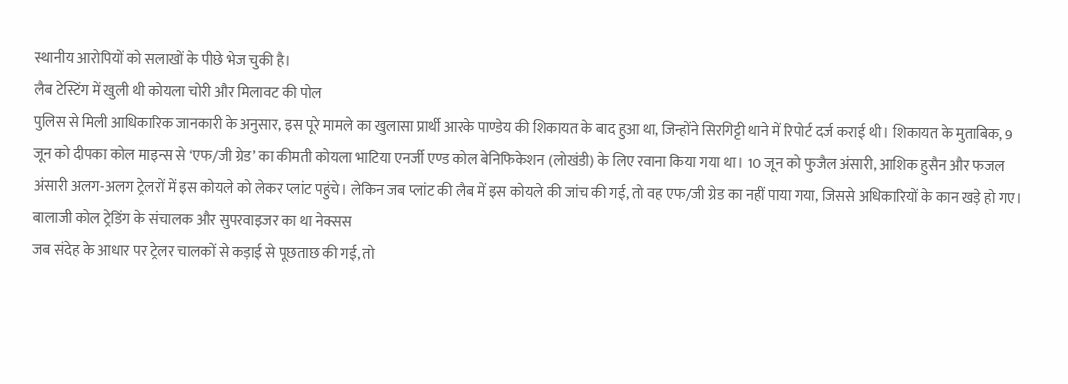स्थानीय आरोपियों को सलाखों के पीछे भेज चुकी है।
लैब टेस्टिंग में खुली थी कोयला चोरी और मिलावट की पोल
पुलिस से मिली आधिकारिक जानकारी के अनुसार, इस पूरे मामले का खुलासा प्रार्थी आरके पाण्डेय की शिकायत के बाद हुआ था, जिन्होंने सिरगिट्टी थाने में रिपोर्ट दर्ज कराई थी। शिकायत के मुताबिक, 9 जून को दीपका कोल माइन्स से ‘एफ/जी ग्रेड’ का कीमती कोयला भाटिया एनर्जी एण्ड कोल बेनिफिकेशन (लोखंडी) के लिए रवाना किया गया था। 10 जून को फुजैल अंसारी, आशिक हुसैन और फजल अंसारी अलग-अलग ट्रेलरों में इस कोयले को लेकर प्लांट पहुंचे। लेकिन जब प्लांट की लैब में इस कोयले की जांच की गई, तो वह एफ/जी ग्रेड का नहीं पाया गया, जिससे अधिकारियों के कान खड़े हो गए।
बालाजी कोल ट्रेडिंग के संचालक और सुपरवाइजर का था नेक्सस
जब संदेह के आधार पर ट्रेलर चालकों से कड़ाई से पूछताछ की गई, तो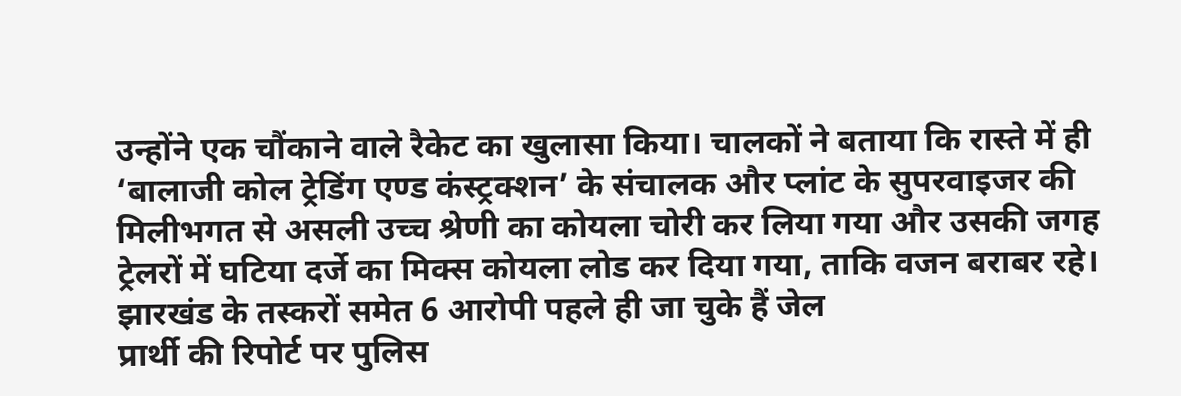उन्होंने एक चौंकाने वाले रैकेट का खुलासा किया। चालकों ने बताया कि रास्ते में ही ‘बालाजी कोल ट्रेडिंग एण्ड कंस्ट्रक्शन’ के संचालक और प्लांट के सुपरवाइजर की मिलीभगत से असली उच्च श्रेणी का कोयला चोरी कर लिया गया और उसकी जगह ट्रेलरों में घटिया दर्जे का मिक्स कोयला लोड कर दिया गया, ताकि वजन बराबर रहे।
झारखंड के तस्करों समेत 6 आरोपी पहले ही जा चुके हैं जेल
प्रार्थी की रिपोर्ट पर पुलिस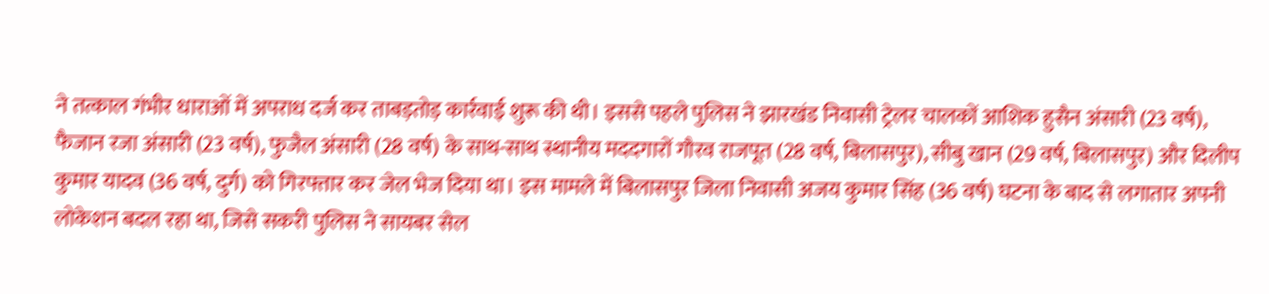ने तत्काल गंभीर धाराओं में अपराध दर्ज कर ताबड़तोड़ कार्रवाई शुरू की थी। इससे पहले पुलिस ने झारखंड निवासी ट्रेलर चालकों आशिक हुसैन अंसारी (23 वर्ष), फैजान रजा अंसारी (23 वर्ष), फुजैल अंसारी (28 वर्ष) के साथ-साथ स्थानीय मददगारों गौरव राजपूत (28 वर्ष, बिलासपुर), सीबु खान (29 वर्ष, बिलासपुर) और दिलीप कुमार यादव (36 वर्ष, दुर्ग) को गिरफ्तार कर जेल भेज दिया था। इस मामले में बिलासपुर जिला निवासी अजय कुमार सिंह (36 वर्ष) घटना के बाद से लगातार अपनी लोकेशन बदल रहा था, जिसे सकरी पुलिस ने सायबर सेल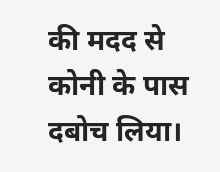की मदद से कोनी के पास दबोच लिया।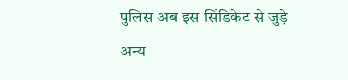पुलिस अब इस सिंडिकेट से जुड़े अन्य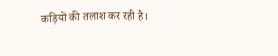कड़ियों की तलाश कर रही है।